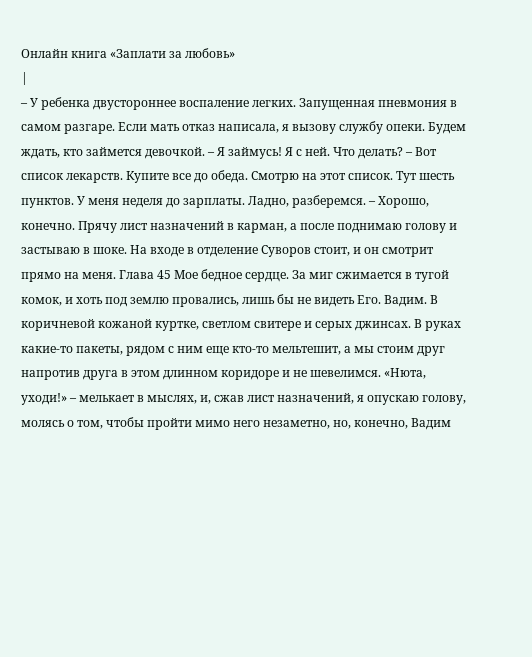Онлайн книга «Заплати за любовь»
|
– У ребенка двустороннее воспаление легких. Запущенная пневмония в самом разгаре. Если мать отказ написала, я вызову службу опеки. Будем ждать, кто займется девочкой. – Я займусь! Я с ней. Что делать? – Вот список лекарств. Купите все до обеда. Смотрю на этот список. Тут шесть пунктов. У меня неделя до зарплаты. Ладно, разберемся. – Хорошо, конечно. Прячу лист назначений в карман, а после поднимаю голову и застываю в шоке. На входе в отделение Суворов стоит, и он смотрит прямо на меня. Глава 45 Мое бедное сердце. За миг сжимается в тугой комок, и хоть под землю провались, лишь бы не видеть Его. Вадим. В коричневой кожаной куртке, светлом свитере и серых джинсах. В руках какие-то пакеты, рядом с ним еще кто-то мельтешит, а мы стоим друг напротив друга в этом длинном коридоре и не шевелимся. «Нюта, уходи!» – мелькает в мыслях, и, сжав лист назначений, я опускаю голову, молясь о том, чтобы пройти мимо него незаметно, но, конечно, Вадим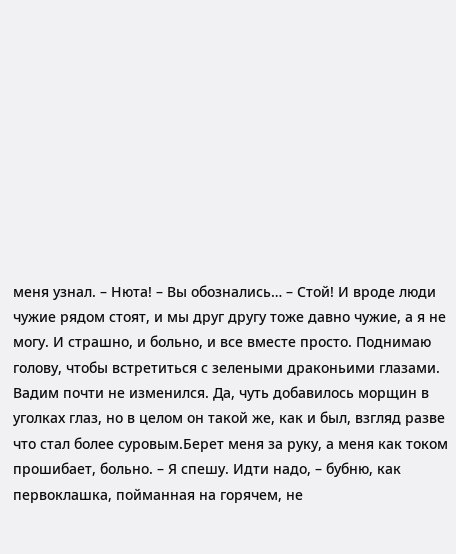меня узнал. – Нюта! – Вы обознались… – Стой! И вроде люди чужие рядом стоят, и мы друг другу тоже давно чужие, а я не могу. И страшно, и больно, и все вместе просто. Поднимаю голову, чтобы встретиться с зелеными драконьими глазами. Вадим почти не изменился. Да, чуть добавилось морщин в уголках глаз, но в целом он такой же, как и был, взгляд разве что стал более суровым.Берет меня за руку, а меня как током прошибает, больно. – Я спешу. Идти надо, – бубню, как первоклашка, пойманная на горячем, не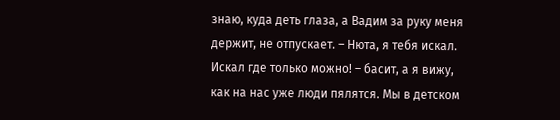знаю, куда деть глаза, а Вадим за руку меня держит, не отпускает. – Нюта, я тебя искал. Искал где только можно! – басит, а я вижу, как на нас уже люди пялятся. Мы в детском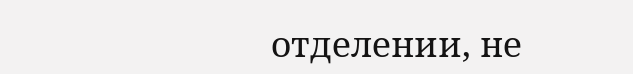отделении, не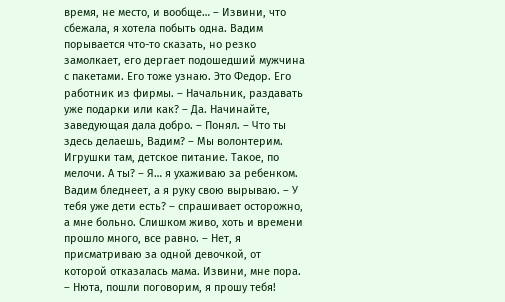время, не место, и вообще… – Извини, что сбежала, я хотела побыть одна. Вадим порывается что-то сказать, но резко замолкает, его дергает подошедший мужчина с пакетами. Его тоже узнаю. Это Федор. Его работник из фирмы. – Начальник, раздавать уже подарки или как? – Да. Начинайте, заведующая дала добро. – Понял. – Что ты здесь делаешь, Вадим? – Мы волонтерим. Игрушки там, детское питание. Такое, по мелочи. А ты? – Я… я ухаживаю за ребенком. Вадим бледнеет, а я руку свою вырываю. – У тебя уже дети есть? – спрашивает осторожно, а мне больно. Слишком живо, хоть и времени прошло много, все равно. – Нет, я присматриваю за одной девочкой, от которой отказалась мама. Извини, мне пора. – Нюта, пошли поговорим, я прошу тебя!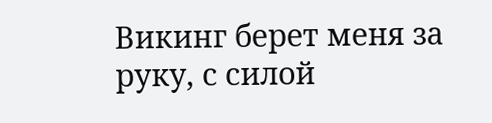Викинг берет меня за руку, с силой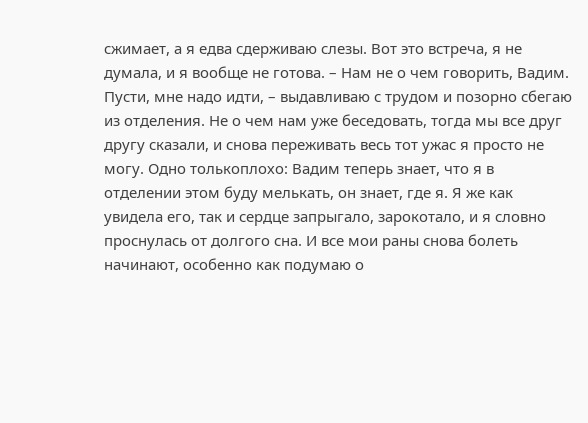сжимает, а я едва сдерживаю слезы. Вот это встреча, я не думала, и я вообще не готова. – Нам не о чем говорить, Вадим. Пусти, мне надо идти, – выдавливаю с трудом и позорно сбегаю из отделения. Не о чем нам уже беседовать, тогда мы все друг другу сказали, и снова переживать весь тот ужас я просто не могу. Одно толькоплохо: Вадим теперь знает, что я в отделении этом буду мелькать, он знает, где я. Я же как увидела его, так и сердце запрыгало, зарокотало, и я словно проснулась от долгого сна. И все мои раны снова болеть начинают, особенно как подумаю о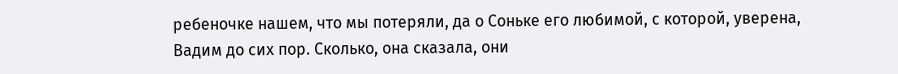ребеночке нашем, что мы потеряли, да о Соньке его любимой, с которой, уверена, Вадим до сих пор. Сколько, она сказала, они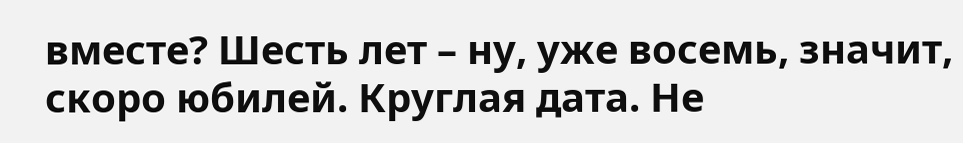вместе? Шесть лет – ну, уже восемь, значит, скоро юбилей. Круглая дата. Не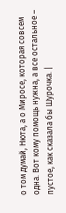о том думай, Нюта, а о Миросе, которая совсем одна. Вот кому помощь нужна, а все остальное – пустое, как сказала бы Шурочка. |